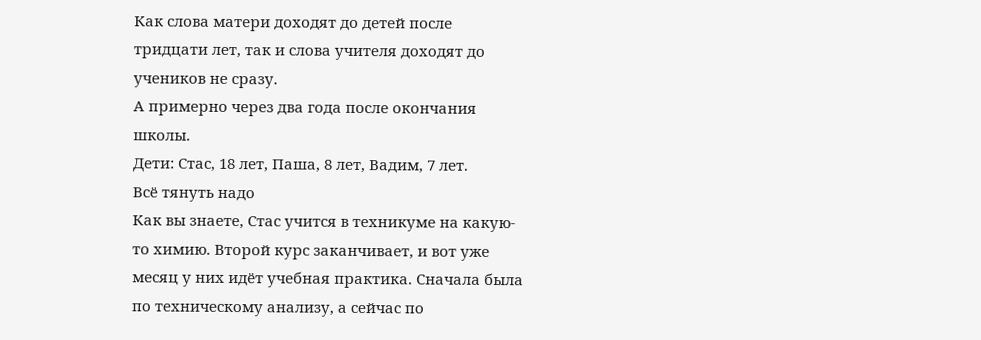Как слова матери доходят до детей после тридцати лет, так и слова учителя доходят до учеников не сразу.
А примерно через два года после окончания школы.
Дети: Стас, 18 лет, Паша, 8 лет, Вадим, 7 лет.
Всё тянуть надо
Как вы знаете, Стас учится в техникуме на какую-то химию. Второй курс заканчивает, и вот уже месяц у них идёт учебная практика. Сначала была по техническому анализу, а сейчас по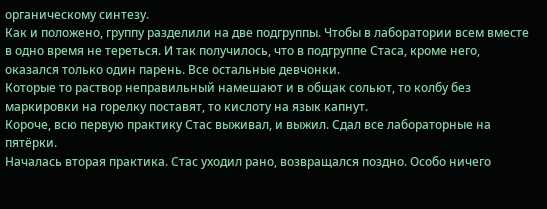органическому синтезу.
Как и положено, группу разделили на две подгруппы. Чтобы в лаборатории всем вместе в одно время не тереться. И так получилось, что в подгруппе Стаса, кроме него, оказался только один парень. Все остальные девчонки.
Которые то раствор неправильный намешают и в общак сольют, то колбу без маркировки на горелку поставят, то кислоту на язык капнут.
Короче, всю первую практику Стас выживал, и выжил. Сдал все лабораторные на пятёрки.
Началась вторая практика. Стас уходил рано, возвращался поздно. Особо ничего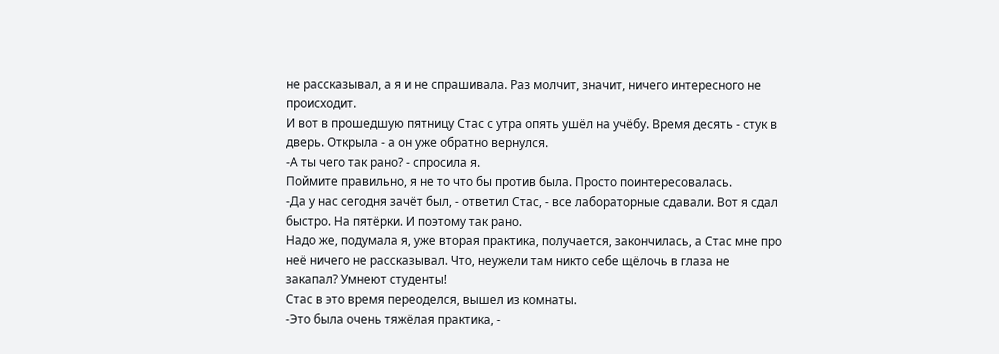не рассказывал, а я и не спрашивала. Раз молчит, значит, ничего интересного не происходит.
И вот в прошедшую пятницу Стас с утра опять ушёл на учёбу. Время десять - стук в дверь. Открыла - а он уже обратно вернулся.
-А ты чего так рано? - спросила я.
Поймите правильно, я не то что бы против была. Просто поинтересовалась.
-Да у нас сегодня зачёт был, - ответил Стас, - все лабораторные сдавали. Вот я сдал быстро. На пятёрки. И поэтому так рано.
Надо же, подумала я, уже вторая практика, получается, закончилась, а Стас мне про неё ничего не рассказывал. Что, неужели там никто себе щёлочь в глаза не закапал? Умнеют студенты!
Стас в это время переоделся, вышел из комнаты.
-Это была очень тяжёлая практика, -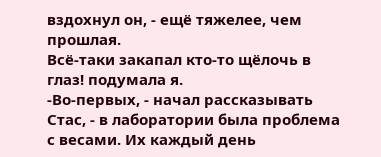вздохнул он, - ещё тяжелее, чем прошлая.
Всё-таки закапал кто-то щёлочь в глаз! подумала я.
-Во-первых, - начал рассказывать Стас, - в лаборатории была проблема с весами. Их каждый день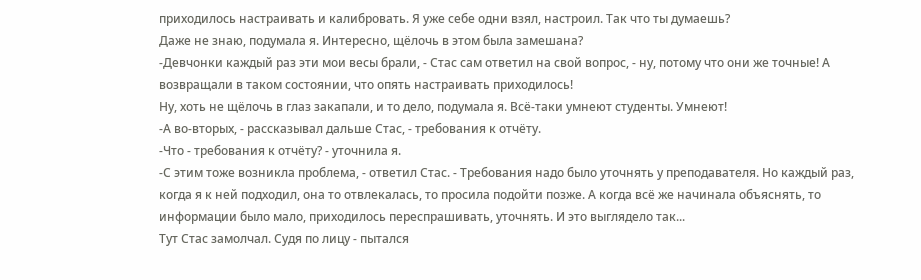приходилось настраивать и калибровать. Я уже себе одни взял, настроил. Так что ты думаешь?
Даже не знаю, подумала я. Интересно, щёлочь в этом была замешана?
-Девчонки каждый раз эти мои весы брали, - Стас сам ответил на свой вопрос, - ну, потому что они же точные! А возвращали в таком состоянии, что опять настраивать приходилось!
Ну, хоть не щёлочь в глаз закапали, и то дело, подумала я. Всё-таки умнеют студенты. Умнеют!
-А во-вторых, - рассказывал дальше Стас, - требования к отчёту.
-Что - требования к отчёту? - уточнила я.
-С этим тоже возникла проблема, - ответил Стас. - Требования надо было уточнять у преподавателя. Но каждый раз, когда я к ней подходил, она то отвлекалась, то просила подойти позже. А когда всё же начинала объяснять, то информации было мало, приходилось переспрашивать, уточнять. И это выглядело так...
Тут Стас замолчал. Судя по лицу - пытался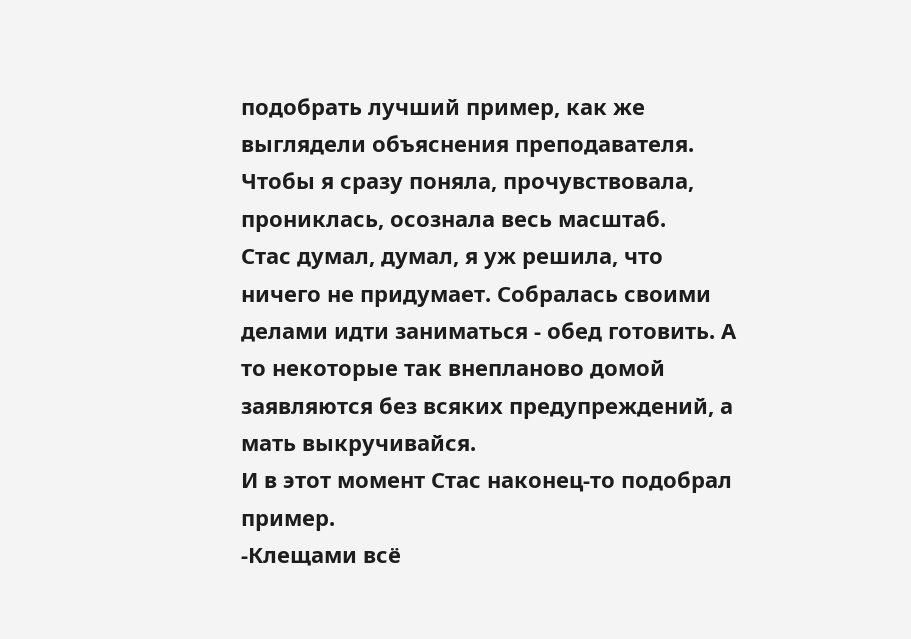подобрать лучший пример, как же выглядели объяснения преподавателя. Чтобы я сразу поняла, прочувствовала, прониклась, осознала весь масштаб.
Стас думал, думал, я уж решила, что ничего не придумает. Собралась своими делами идти заниматься - обед готовить. А то некоторые так внепланово домой заявляются без всяких предупреждений, а мать выкручивайся.
И в этот момент Стас наконец-то подобрал пример.
-Клещами всё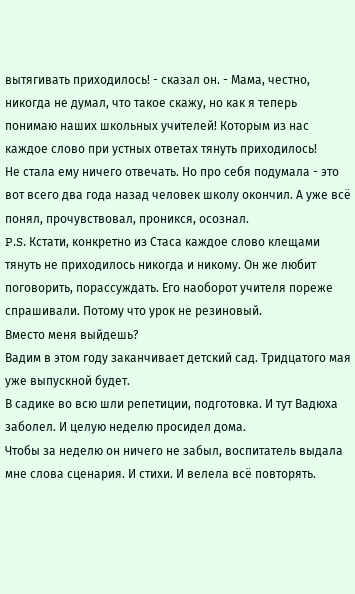вытягивать приходилось! - сказал он. - Мама, честно, никогда не думал, что такое скажу, но как я теперь понимаю наших школьных учителей! Которым из нас каждое слово при устных ответах тянуть приходилось!
Не стала ему ничего отвечать. Но про себя подумала - это вот всего два года назад человек школу окончил. А уже всё понял, прочувствовал, проникся, осознал.
P.S. Кстати, конкретно из Стаса каждое слово клещами тянуть не приходилось никогда и никому. Он же любит поговорить, порассуждать. Его наоборот учителя пореже спрашивали. Потому что урок не резиновый.
Вместо меня выйдешь?
Вадим в этом году заканчивает детский сад. Тридцатого мая уже выпускной будет.
В садике во всю шли репетиции, подготовка. И тут Вадюха заболел. И целую неделю просидел дома.
Чтобы за неделю он ничего не забыл, воспитатель выдала мне слова сценария. И стихи. И велела всё повторять.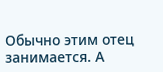Обычно этим отец занимается. А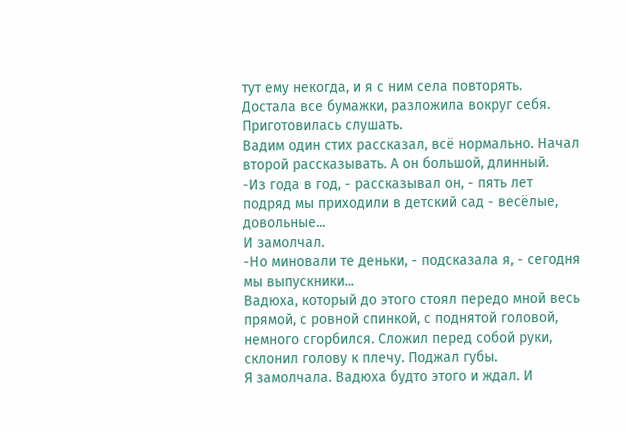тут ему некогда, и я с ним села повторять. Достала все бумажки, разложила вокруг себя. Приготовилась слушать.
Вадим один стих рассказал, всё нормально. Начал второй рассказывать. А он большой, длинный.
-Из года в год, - рассказывал он, - пять лет подряд мы приходили в детский сад - весёлые, довольные...
И замолчал.
-Но миновали те деньки, - подсказала я, - сегодня мы выпускники...
Вадюха, который до этого стоял передо мной весь прямой, с ровной спинкой, с поднятой головой, немного сгорбился. Сложил перед собой руки, склонил голову к плечу. Поджал губы.
Я замолчала. Вадюха будто этого и ждал. И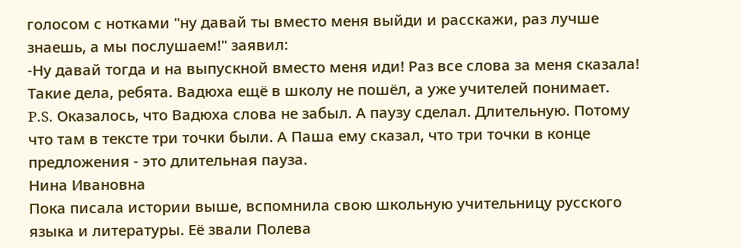голосом с нотками "ну давай ты вместо меня выйди и расскажи, раз лучше знаешь, а мы послушаем!" заявил:
-Ну давай тогда и на выпускной вместо меня иди! Раз все слова за меня сказала!
Такие дела, ребята. Вадюха ещё в школу не пошёл, а уже учителей понимает.
P.S. Оказалось, что Вадюха слова не забыл. А паузу сделал. Длительную. Потому что там в тексте три точки были. А Паша ему сказал, что три точки в конце предложения - это длительная пауза.
Нина Ивановна
Пока писала истории выше, вспомнила свою школьную учительницу русского языка и литературы. Её звали Полева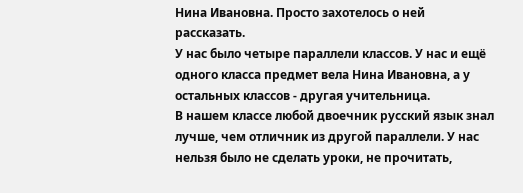Нина Ивановна. Просто захотелось о ней рассказать.
У нас было четыре параллели классов. У нас и ещё одного класса предмет вела Нина Ивановна, а у остальных классов - другая учительница.
В нашем классе любой двоечник русский язык знал лучше, чем отличник из другой параллели. У нас нельзя было не сделать уроки, не прочитать,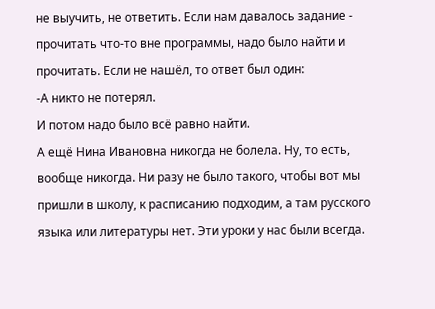не выучить, не ответить. Если нам давалось задание - прочитать что-то вне программы, надо было найти и прочитать. Если не нашёл, то ответ был один:
-А никто не потерял.
И потом надо было всё равно найти.
А ещё Нина Ивановна никогда не болела. Ну, то есть, вообще никогда. Ни разу не было такого, чтобы вот мы пришли в школу, к расписанию подходим, а там русского языка или литературы нет. Эти уроки у нас были всегда.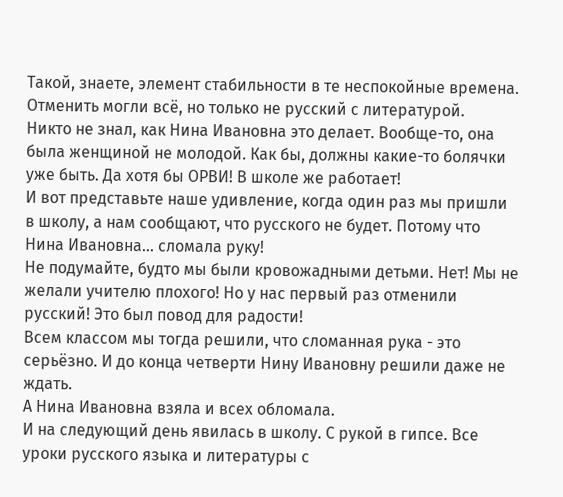Такой, знаете, элемент стабильности в те неспокойные времена. Отменить могли всё, но только не русский с литературой.
Никто не знал, как Нина Ивановна это делает. Вообще-то, она была женщиной не молодой. Как бы, должны какие-то болячки уже быть. Да хотя бы ОРВИ! В школе же работает!
И вот представьте наше удивление, когда один раз мы пришли в школу, а нам сообщают, что русского не будет. Потому что Нина Ивановна... сломала руку!
Не подумайте, будто мы были кровожадными детьми. Нет! Мы не желали учителю плохого! Но у нас первый раз отменили русский! Это был повод для радости!
Всем классом мы тогда решили, что сломанная рука - это серьёзно. И до конца четверти Нину Ивановну решили даже не ждать.
А Нина Ивановна взяла и всех обломала.
И на следующий день явилась в школу. С рукой в гипсе. Все уроки русского языка и литературы с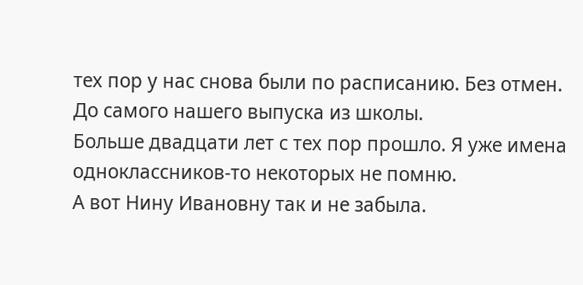тех пор у нас снова были по расписанию. Без отмен.
До самого нашего выпуска из школы.
Больше двадцати лет с тех пор прошло. Я уже имена одноклассников-то некоторых не помню.
А вот Нину Ивановну так и не забыла.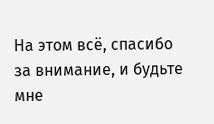На этом всё, спасибо за внимание, и будьте мне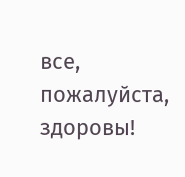все, пожалуйста, здоровы!